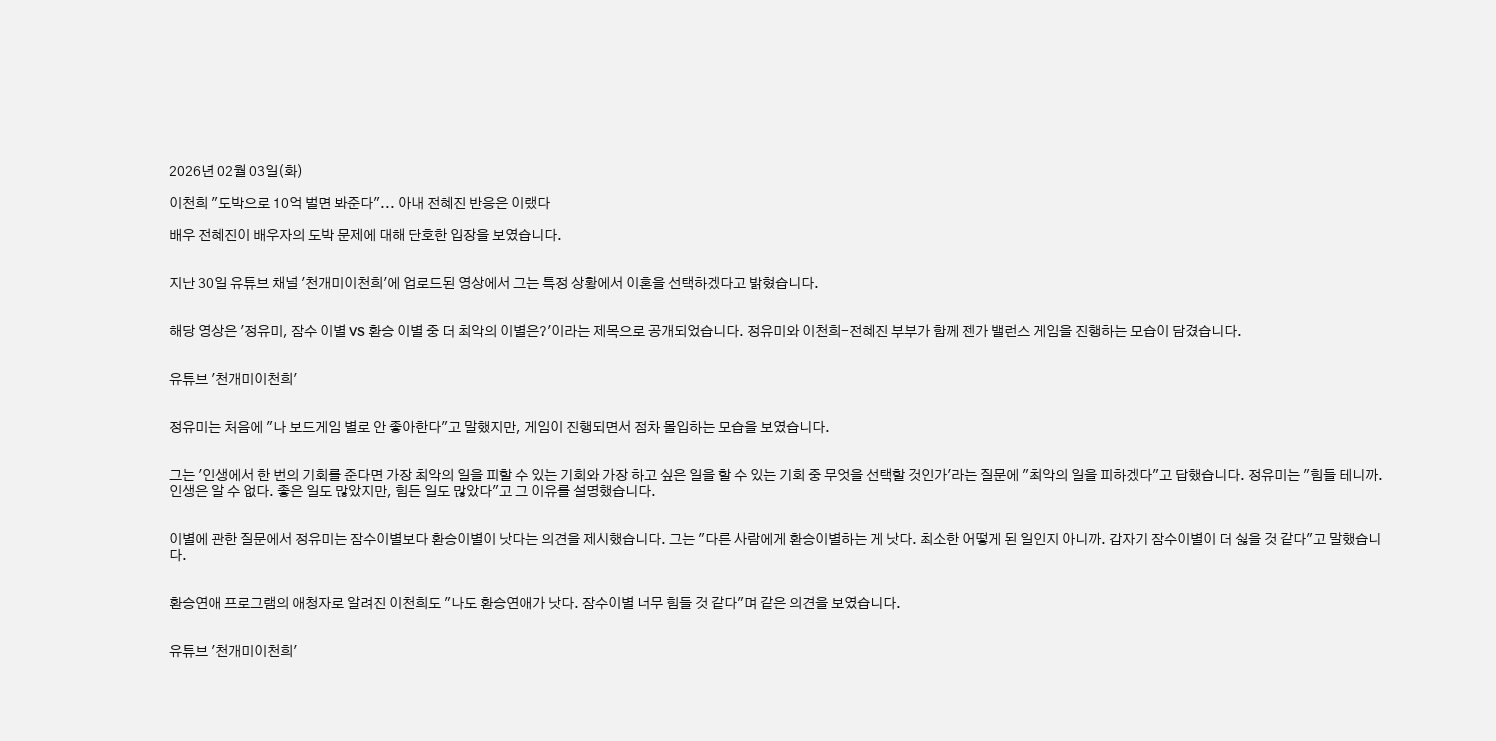2026년 02월 03일(화)

이천희 "도박으로 10억 벌면 봐준다"... 아내 전혜진 반응은 이랬다

배우 전혜진이 배우자의 도박 문제에 대해 단호한 입장을 보였습니다.


지난 30일 유튜브 채널 '천개미이천희'에 업로드된 영상에서 그는 특정 상황에서 이혼을 선택하겠다고 밝혔습니다.


해당 영상은 '정유미, 잠수 이별 VS 환승 이별 중 더 최악의 이별은?'이라는 제목으로 공개되었습니다. 정유미와 이천희-전혜진 부부가 함께 젠가 밸런스 게임을 진행하는 모습이 담겼습니다.


유튜브 '천개미이천희'


정유미는 처음에 "나 보드게임 별로 안 좋아한다"고 말했지만, 게임이 진행되면서 점차 몰입하는 모습을 보였습니다.


그는 '인생에서 한 번의 기회를 준다면 가장 최악의 일을 피할 수 있는 기회와 가장 하고 싶은 일을 할 수 있는 기회 중 무엇을 선택할 것인가'라는 질문에 "최악의 일을 피하겠다"고 답했습니다. 정유미는 "힘들 테니까. 인생은 알 수 없다. 좋은 일도 많았지만, 힘든 일도 많았다"고 그 이유를 설명했습니다.


이별에 관한 질문에서 정유미는 잠수이별보다 환승이별이 낫다는 의견을 제시했습니다. 그는 "다른 사람에게 환승이별하는 게 낫다. 최소한 어떻게 된 일인지 아니까. 갑자기 잠수이별이 더 싫을 것 같다"고 말했습니다.


환승연애 프로그램의 애청자로 알려진 이천희도 "나도 환승연애가 낫다. 잠수이별 너무 힘들 것 같다"며 같은 의견을 보였습니다.


유튜브 '천개미이천희'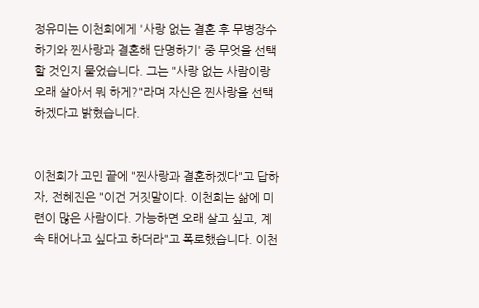정유미는 이천희에게 '사랑 없는 결혼 후 무병장수하기와 찐사랑과 결혼해 단명하기' 중 무엇을 선택할 것인지 물었습니다. 그는 "사랑 없는 사람이랑 오래 살아서 뭐 하게?"라며 자신은 찐사랑을 선택하겠다고 밝혔습니다.


이천희가 고민 끝에 "찐사랑과 결혼하겠다"고 답하자, 전혜진은 "이건 거짓말이다. 이천희는 삶에 미련이 많은 사람이다. 가능하면 오래 살고 싶고, 계속 태어나고 싶다고 하더라"고 폭로했습니다. 이천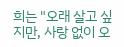희는 "오래 살고 싶지만, 사랑 없이 오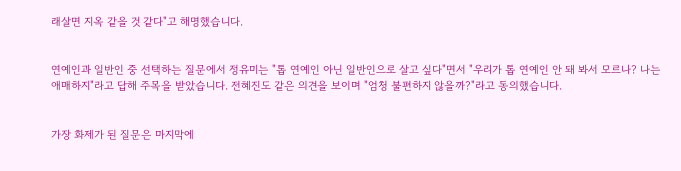래살면 지옥 같을 것 같다"고 해명했습니다.


연예인과 일반인 중 선택하는 질문에서 정유미는 "톱 연예인 아닌 일반인으로 살고 싶다"면서 "우리가 톱 연예인 안 돼 봐서 모르나? 나는 애매하지"라고 답해 주목을 받았습니다. 전혜진도 같은 의견을 보이며 "엄청 불편하지 않을까?"라고 동의했습니다.


가장 화제가 된 질문은 마지막에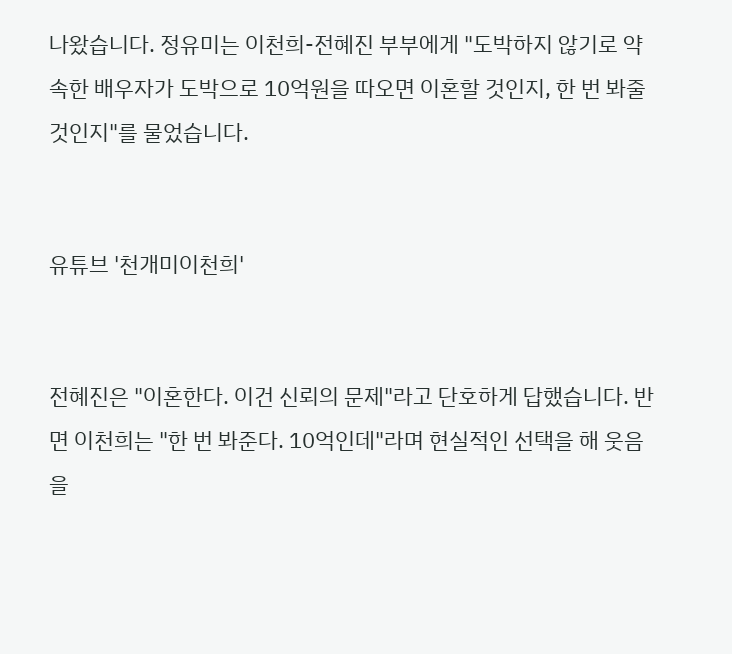나왔습니다. 정유미는 이천희-전혜진 부부에게 "도박하지 않기로 약속한 배우자가 도박으로 10억원을 따오면 이혼할 것인지, 한 번 봐줄 것인지"를 물었습니다.


유튜브 '천개미이천희'


전혜진은 "이혼한다. 이건 신뢰의 문제"라고 단호하게 답했습니다. 반면 이천희는 "한 번 봐준다. 10억인데"라며 현실적인 선택을 해 웃음을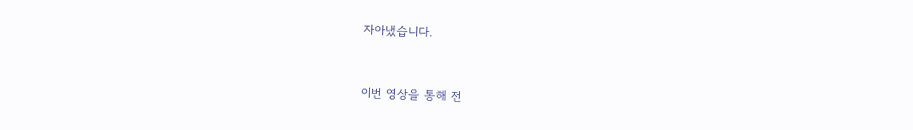자아냈습니다.


이번 영상을 통해 전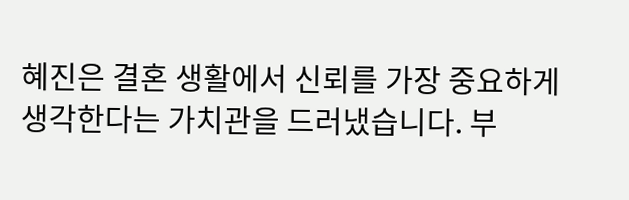혜진은 결혼 생활에서 신뢰를 가장 중요하게 생각한다는 가치관을 드러냈습니다. 부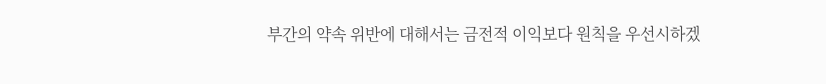부간의 약속 위반에 대해서는 금전적 이익보다 원칙을 우선시하겠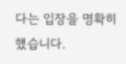다는 입장을 명확히 했습니다.